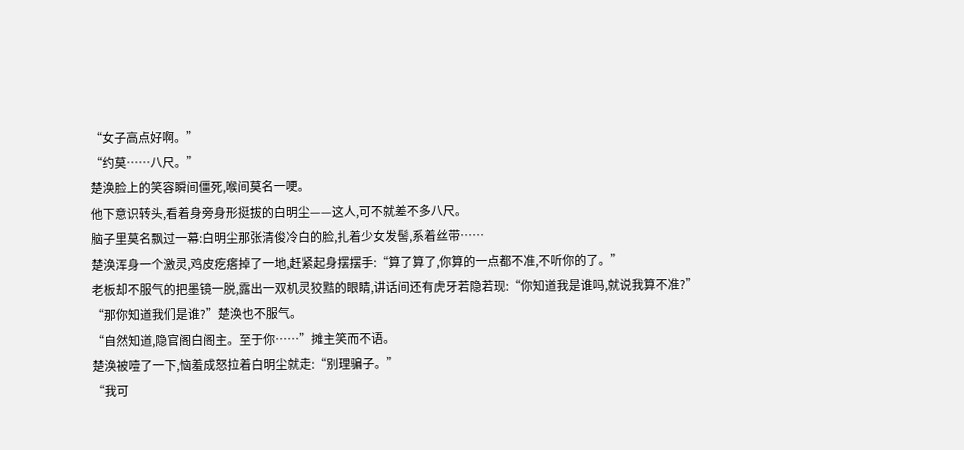“女子高点好啊。”
“约莫……八尺。”
楚涣脸上的笑容瞬间僵死,喉间莫名一哽。
他下意识转头,看着身旁身形挺拔的白明尘——这人,可不就差不多八尺。
脑子里莫名飘过一幕:白明尘那张清俊冷白的脸,扎着少女发髻,系着丝带……
楚涣浑身一个激灵,鸡皮疙瘩掉了一地,赶紧起身摆摆手:“算了算了,你算的一点都不准,不听你的了。”
老板却不服气的把墨镜一脱,露出一双机灵狡黠的眼睛,讲话间还有虎牙若隐若现:“你知道我是谁吗,就说我算不准?”
“那你知道我们是谁?”楚涣也不服气。
“自然知道,隐官阁白阁主。至于你……”摊主笑而不语。
楚涣被噎了一下,恼羞成怒拉着白明尘就走:“别理骗子。”
“我可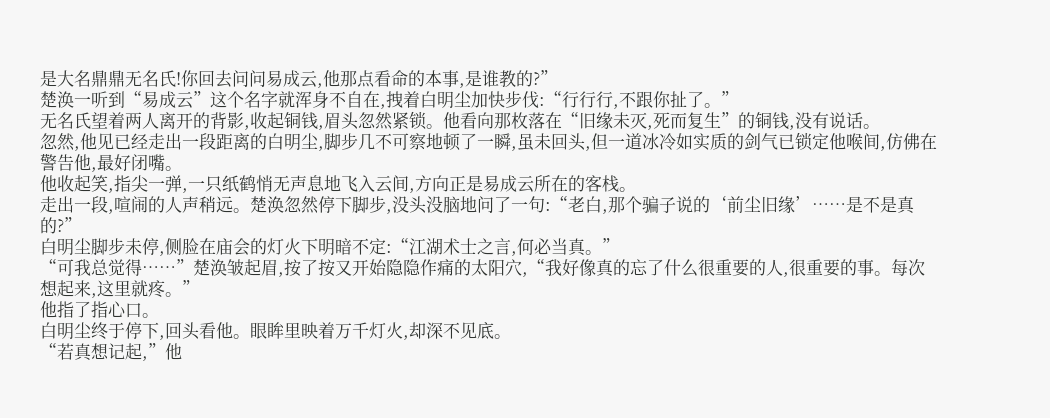是大名鼎鼎无名氏!你回去问问易成云,他那点看命的本事,是谁教的?”
楚涣一听到“易成云”这个名字就浑身不自在,拽着白明尘加快步伐:“行行行,不跟你扯了。”
无名氏望着两人离开的背影,收起铜钱,眉头忽然紧锁。他看向那枚落在“旧缘未灭,死而复生”的铜钱,没有说话。
忽然,他见已经走出一段距离的白明尘,脚步几不可察地顿了一瞬,虽未回头,但一道冰冷如实质的剑气已锁定他喉间,仿佛在警告他,最好闭嘴。
他收起笑,指尖一弹,一只纸鹤悄无声息地飞入云间,方向正是易成云所在的客栈。
走出一段,喧闹的人声稍远。楚涣忽然停下脚步,没头没脑地问了一句:“老白,那个骗子说的‘前尘旧缘’……是不是真的?”
白明尘脚步未停,侧脸在庙会的灯火下明暗不定:“江湖术士之言,何必当真。”
“可我总觉得……”楚涣皱起眉,按了按又开始隐隐作痛的太阳穴,“我好像真的忘了什么很重要的人,很重要的事。每次想起来,这里就疼。”
他指了指心口。
白明尘终于停下,回头看他。眼眸里映着万千灯火,却深不见底。
“若真想记起,”他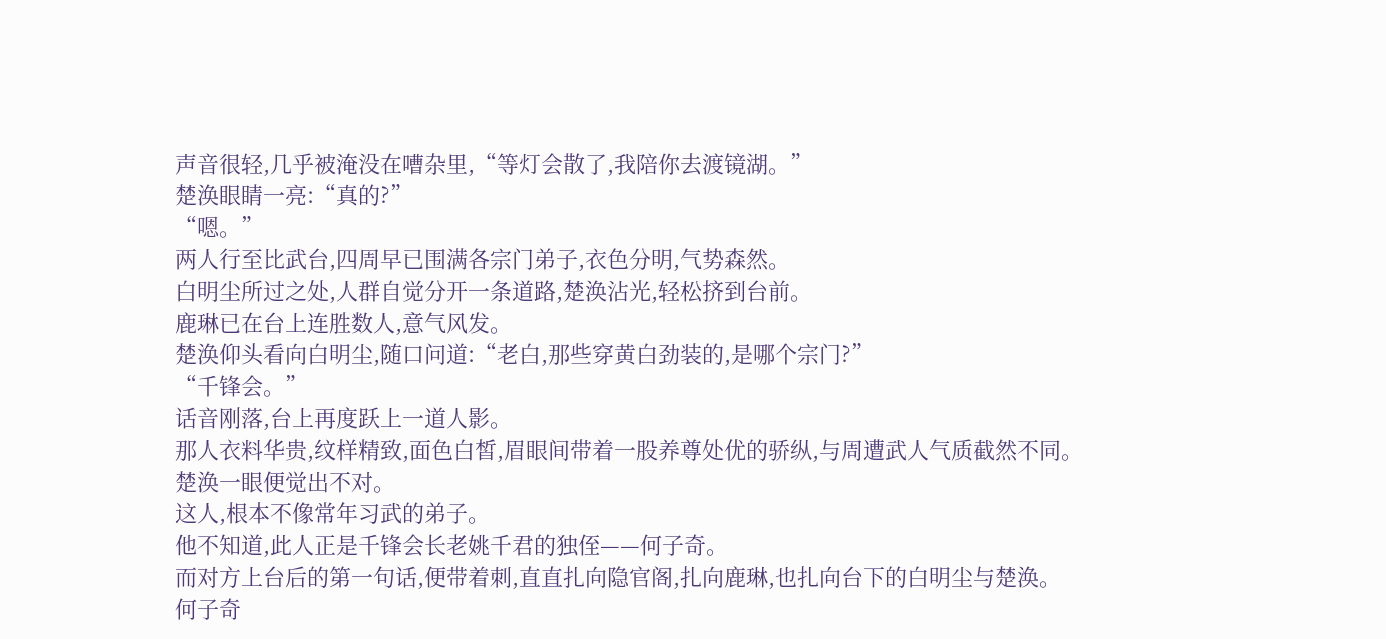声音很轻,几乎被淹没在嘈杂里,“等灯会散了,我陪你去渡镜湖。”
楚涣眼睛一亮:“真的?”
“嗯。”
两人行至比武台,四周早已围满各宗门弟子,衣色分明,气势森然。
白明尘所过之处,人群自觉分开一条道路,楚涣沾光,轻松挤到台前。
鹿琳已在台上连胜数人,意气风发。
楚涣仰头看向白明尘,随口问道:“老白,那些穿黄白劲装的,是哪个宗门?”
“千锋会。”
话音刚落,台上再度跃上一道人影。
那人衣料华贵,纹样精致,面色白皙,眉眼间带着一股养尊处优的骄纵,与周遭武人气质截然不同。
楚涣一眼便觉出不对。
这人,根本不像常年习武的弟子。
他不知道,此人正是千锋会长老姚千君的独侄——何子奇。
而对方上台后的第一句话,便带着刺,直直扎向隐官阁,扎向鹿琳,也扎向台下的白明尘与楚涣。
何子奇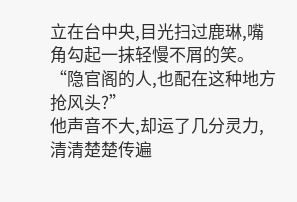立在台中央,目光扫过鹿琳,嘴角勾起一抹轻慢不屑的笑。
“隐官阁的人,也配在这种地方抢风头?”
他声音不大,却运了几分灵力,清清楚楚传遍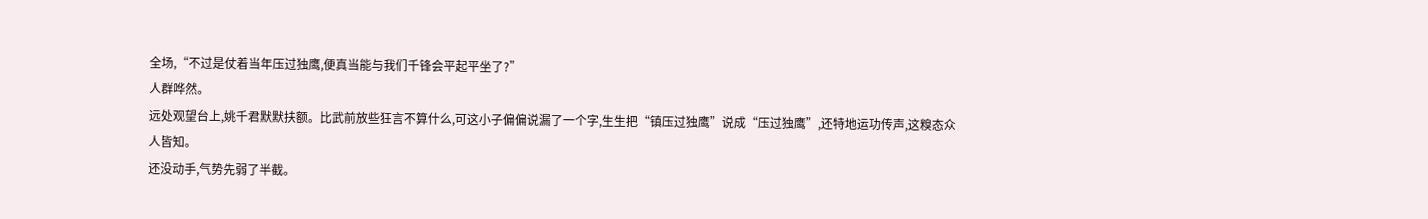全场,“不过是仗着当年压过独鹰,便真当能与我们千锋会平起平坐了?”
人群哗然。
远处观望台上,姚千君默默扶额。比武前放些狂言不算什么,可这小子偏偏说漏了一个字,生生把“镇压过独鹰”说成“压过独鹰”,还特地运功传声,这糗态众人皆知。
还没动手,气势先弱了半截。